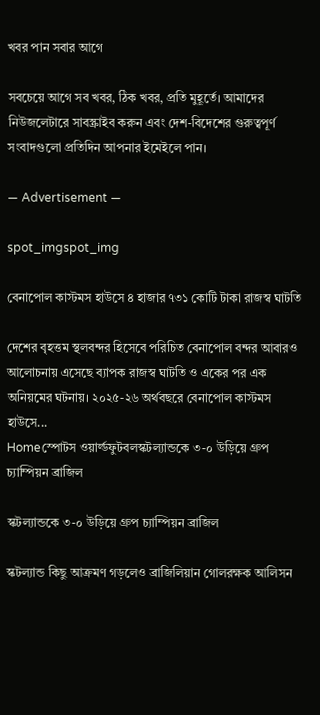খবর পান সবার আগে

সবচেয়ে আগে সব খবর, ঠিক খবর, প্রতি মুহূর্তে। আমাদের নিউজলেটারে সাবস্ক্রাইব করুন এবং দেশ-বিদেশের গুরুত্বপূর্ণ সংবাদগুলো প্রতিদিন আপনার ইমেইলে পান।

― Advertisement ―

spot_imgspot_img

বেনাপোল কাস্টমস হাউসে ৪ হাজার ৭৩১ কোটি টাকা রাজস্ব ঘাটতি

দেশের বৃহত্তম স্থলবন্দর হিসেবে পরিচিত বেনাপোল বন্দর আবারও আলোচনায় এসেছে ব্যাপক রাজস্ব ঘাটতি ও একের পর এক অনিয়মের ঘটনায়। ২০২৫-২৬ অর্থবছরে বেনাপোল কাস্টমস হাউসে...
Homeস্পোটস ওয়ার্ল্ডফুটবলস্কটল্যান্ডকে ৩-০ উড়িয়ে গ্রুপ চ্যাম্পিয়ন ব্রাজিল

স্কটল্যান্ডকে ৩-০ উড়িয়ে গ্রুপ চ্যাম্পিয়ন ব্রাজিল

স্কটল্যান্ড কিছু আক্রমণ গড়লেও ব্রাজিলিয়ান গোলরক্ষক আলিসন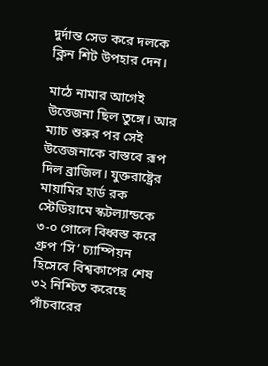দুর্দান্ত সেভ করে দলকে ক্লিন শিট উপহার দেন।

মাঠে নামার আগেই উত্তেজনা ছিল তুঙ্গে। আর ম্যাচ শুরুর পর সেই উত্তেজনাকে বাস্তবে রূপ দিল ব্রাজিল। যুক্তরাষ্ট্রের মায়ামির হার্ড রক স্টেডিয়ামে স্কটল্যান্ডকে ৩-০ গোলে বিধ্বস্ত করে গ্রুপ ‘সি’ চ্যাম্পিয়ন হিসেবে বিশ্বকাপের শেষ ৩২ নিশ্চিত করেছে পাঁচবারের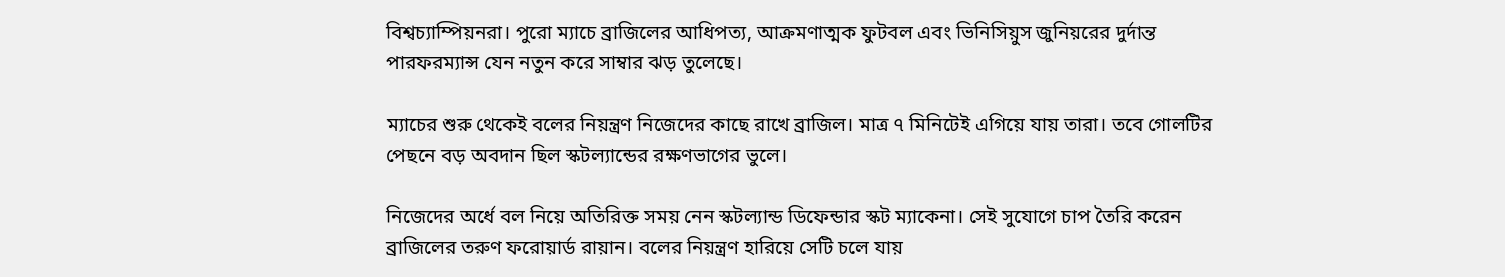বিশ্বচ্যাম্পিয়নরা। পুরো ম্যাচে ব্রাজিলের আধিপত্য, আক্রমণাত্মক ফুটবল এবং ভিনিসিয়ুস জুনিয়রের দুর্দান্ত পারফরম্যান্স যেন নতুন করে সাম্বার ঝড় তুলেছে।

ম্যাচের শুরু থেকেই বলের নিয়ন্ত্রণ নিজেদের কাছে রাখে ব্রাজিল। মাত্র ৭ মিনিটেই এগিয়ে যায় তারা। তবে গোলটির পেছনে বড় অবদান ছিল স্কটল্যান্ডের রক্ষণভাগের ভুলে।

নিজেদের অর্ধে বল নিয়ে অতিরিক্ত সময় নেন স্কটল্যান্ড ডিফেন্ডার স্কট ম্যাকেনা। সেই সুযোগে চাপ তৈরি করেন ব্রাজিলের তরুণ ফরোয়ার্ড রায়ান। বলের নিয়ন্ত্রণ হারিয়ে সেটি চলে যায়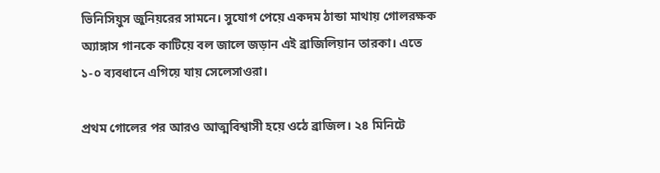ভিনিসিয়ুস জুনিয়রের সামনে। সুযোগ পেয়ে একদম ঠান্ডা মাথায় গোলরক্ষক অ্যাঙ্গাস গানকে কাটিয়ে বল জালে জড়ান এই ব্রাজিলিয়ান তারকা। এতে ১-০ ব্যবধানে এগিয়ে যায় সেলেসাওরা।

প্রথম গোলের পর আরও আত্মবিশ্বাসী হয়ে ওঠে ব্রাজিল। ২৪ মিনিটে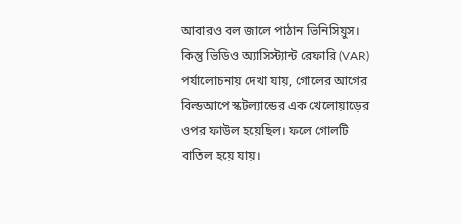আবারও বল জালে পাঠান ভিনিসিয়ুস। কিন্তু ভিডিও অ্যাসিস্ট্যান্ট রেফারি (VAR) পর্যালোচনায় দেখা যায়, গোলের আগের বিল্ডআপে স্কটল্যান্ডের এক খেলোয়াড়ের ওপর ফাউল হয়েছিল। ফলে গোলটি বাতিল হয়ে যায়।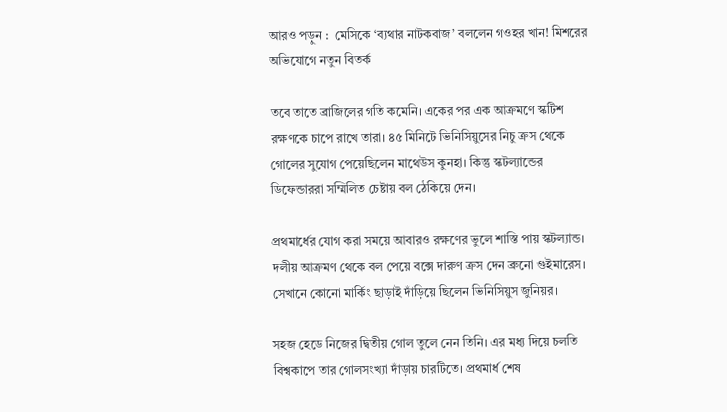আরও পড়ুন :  মেসিকে ‘ব্যথার নাটকবাজ’ বললেন গওহর খান! মিশরের অভিযোগে নতুন বিতর্ক

তবে তাতে ব্রাজিলের গতি কমেনি। একের পর এক আক্রমণে স্কটিশ রক্ষণকে চাপে রাখে তারা। ৪৫ মিনিটে ভিনিসিয়ুসের নিচু ক্রস থেকে গোলের সুযোগ পেয়েছিলেন মাথেউস কুনহা। কিন্তু স্কটল্যান্ডের ডিফেন্ডাররা সম্মিলিত চেষ্টায় বল ঠেকিয়ে দেন।

প্রথমার্ধের যোগ করা সময়ে আবারও রক্ষণের ভুলে শাস্তি পায় স্কটল্যান্ড। দলীয় আক্রমণ থেকে বল পেয়ে বক্সে দারুণ ক্রস দেন ব্রুনো গুইমারেস। সেখানে কোনো মার্কিং ছাড়াই দাঁড়িয়ে ছিলেন ভিনিসিয়ুস জুনিয়র।

সহজ হেডে নিজের দ্বিতীয় গোল তুলে নেন তিনি। এর মধ্য দিয়ে চলতি বিশ্বকাপে তার গোলসংখ্যা দাঁড়ায় চারটিতে। প্রথমার্ধ শেষ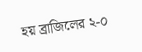হয় ব্রাজিলের ২-০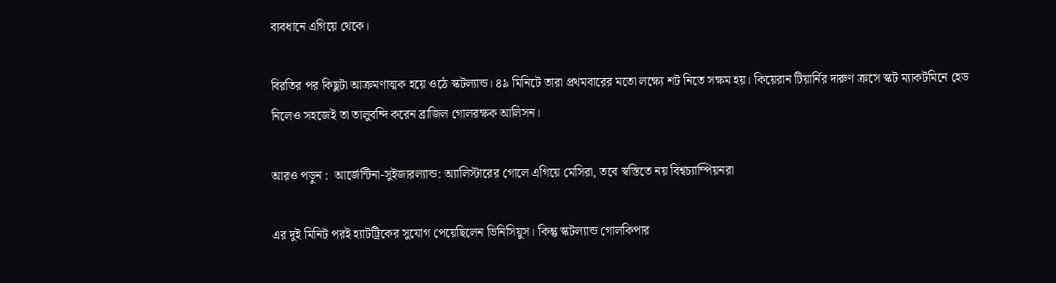ব্যবধানে এগিয়ে থেকে।

বিরতির পর কিছুটা আক্রমণাত্মক হয়ে ওঠে স্কটল্যান্ড। ৪৯ মিনিটে তারা প্রথমবারের মতো লক্ষ্যে শট নিতে সক্ষম হয়। কিয়েরান টিয়ার্নির দারুণ ক্রসে স্কট ম্যাকটমিনে হেড নিলেও সহজেই তা তালুবন্দি করেন ব্রাজিল গোলরক্ষক আলিসন।

আরও পড়ুন :  আর্জেন্টিনা-সুইজারল্যান্ড: অ্যালিস্টারের গোলে এগিয়ে মেসিরা, তবে স্বস্তিতে নয় বিশ্বচ্যাম্পিয়নরা

এর দুই মিনিট পরই হ্যাটট্রিকের সুযোগ পেয়েছিলেন ভিনিসিয়ুস। কিন্তু স্কটল্যান্ড গোলকিপার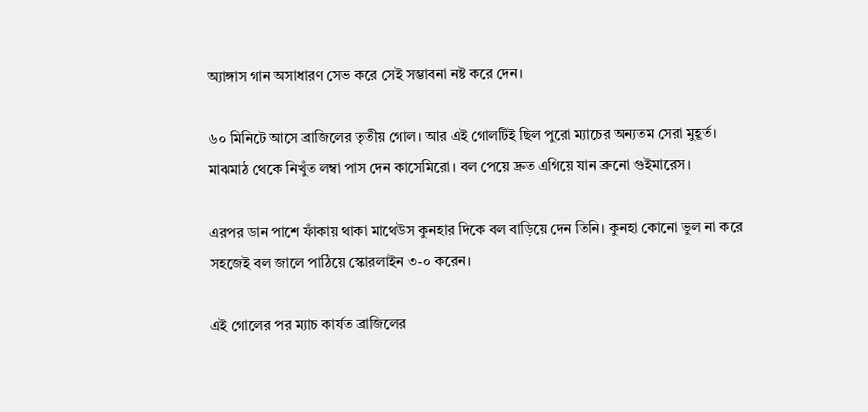অ্যাঙ্গাস গান অসাধারণ সেভ করে সেই সম্ভাবনা নষ্ট করে দেন।

৬০ মিনিটে আসে ব্রাজিলের তৃতীয় গোল। আর এই গোলটিই ছিল পুরো ম্যাচের অন্যতম সেরা মুহূর্ত। মাঝমাঠ থেকে নিখুঁত লম্বা পাস দেন কাসেমিরো। বল পেয়ে দ্রুত এগিয়ে যান ব্রুনো গুইমারেস।

এরপর ডান পাশে ফাঁকায় থাকা মাথেউস কুনহার দিকে বল বাড়িয়ে দেন তিনি। কুনহা কোনো ভুল না করে সহজেই বল জালে পাঠিয়ে স্কোরলাইন ৩-০ করেন।

এই গোলের পর ম্যাচ কার্যত ব্রাজিলের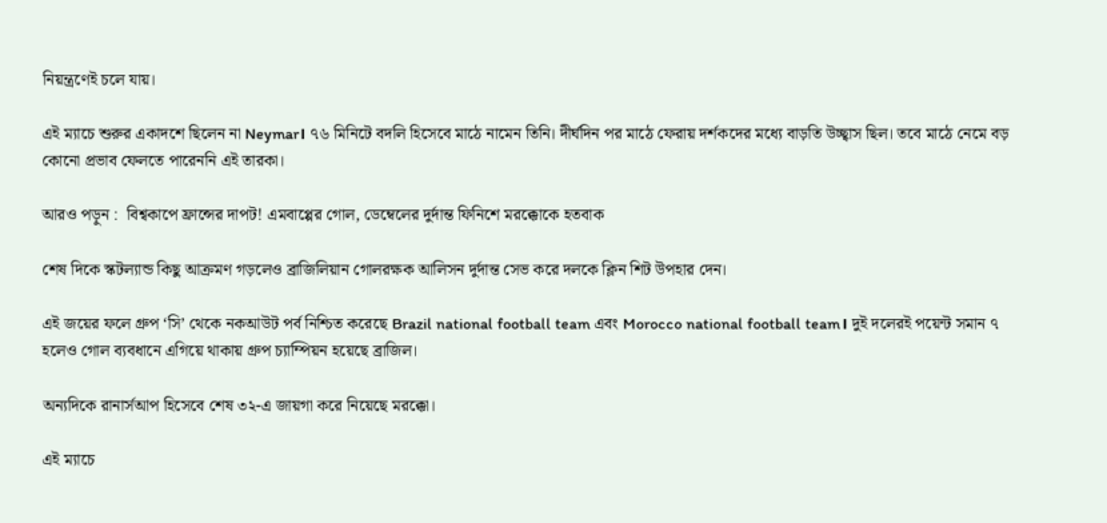নিয়ন্ত্রণেই চলে যায়।

এই ম্যাচে শুরুর একাদশে ছিলেন না Neymar। ৭৬ মিনিটে বদলি হিসেবে মাঠে নামেন তিনি। দীর্ঘদিন পর মাঠে ফেরায় দর্শকদের মধ্যে বাড়তি উচ্ছ্বাস ছিল। তবে মাঠে নেমে বড় কোনো প্রভাব ফেলতে পারেননি এই তারকা।

আরও পড়ুন :  বিশ্বকাপে ফ্রান্সের দাপট! এমবাপ্পের গোল, ডেম্বেলের দুর্দান্ত ফিনিশে মরক্কোকে হতবাক

শেষ দিকে স্কটল্যান্ড কিছু আক্রমণ গড়লেও ব্রাজিলিয়ান গোলরক্ষক আলিসন দুর্দান্ত সেভ করে দলকে ক্লিন শিট উপহার দেন।

এই জয়ের ফলে গ্রুপ ‘সি’ থেকে নকআউট পর্ব নিশ্চিত করেছে Brazil national football team এবং Morocco national football team। দুই দলেরই পয়েন্ট সমান ৭ হলেও গোল ব্যবধানে এগিয়ে থাকায় গ্রুপ চ্যাম্পিয়ন হয়েছে ব্রাজিল।

অন্যদিকে রানার্সআপ হিসেবে শেষ ৩২-এ জায়গা করে নিয়েছে মরক্কো।

এই ম্যাচে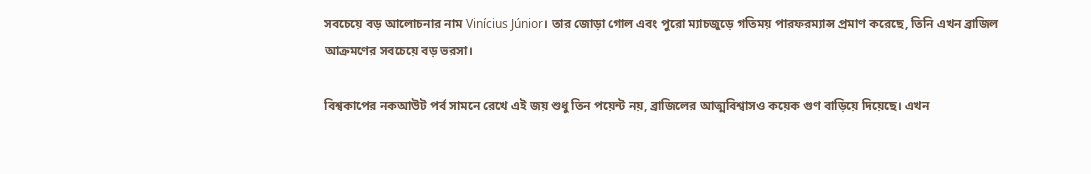সবচেয়ে বড় আলোচনার নাম Vinícius Júnior। তার জোড়া গোল এবং পুরো ম্যাচজুড়ে গতিময় পারফরম্যান্স প্রমাণ করেছে, তিনি এখন ব্রাজিল আক্রমণের সবচেয়ে বড় ভরসা।

বিশ্বকাপের নকআউট পর্ব সামনে রেখে এই জয় শুধু তিন পয়েন্ট নয়, ব্রাজিলের আত্মবিশ্বাসও কয়েক গুণ বাড়িয়ে দিয়েছে। এখন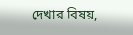দেখার বিষয়,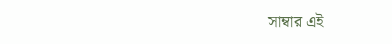সাম্বার এই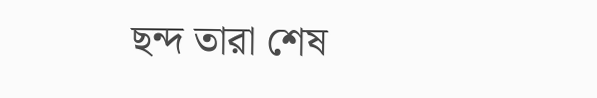ছন্দ তারা শেষ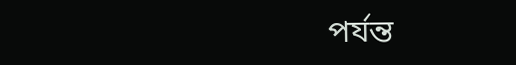পর্যন্ত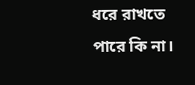ধরে রাখতে পারে কি না।